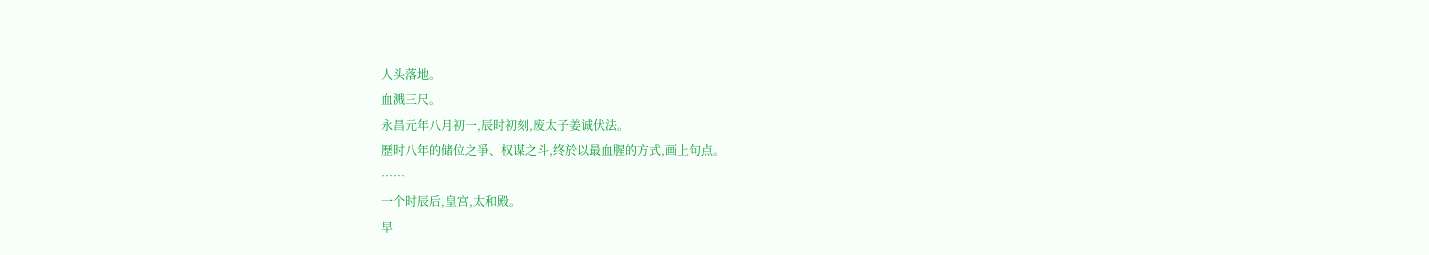人头落地。
血溅三尺。
永昌元年八月初一,辰时初刻,废太子姜诚伏法。
歷时八年的储位之爭、权谋之斗,终於以最血腥的方式,画上句点。
……
一个时辰后,皇宫,太和殿。
早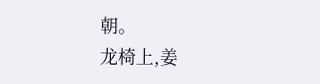朝。
龙椅上,姜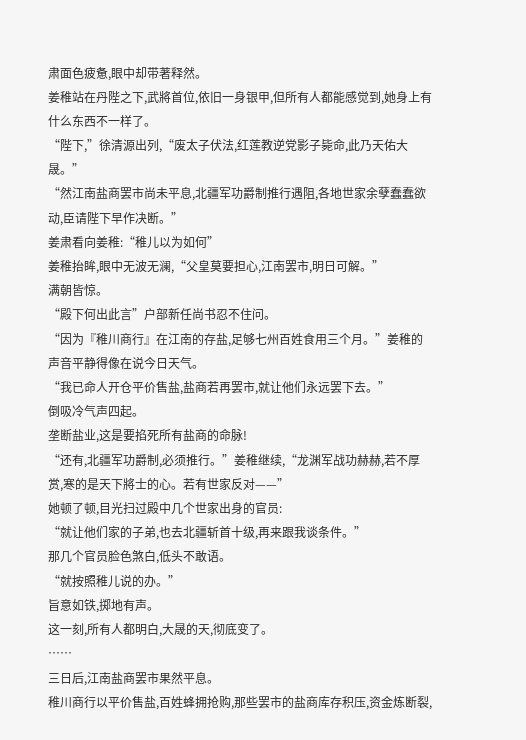肃面色疲惫,眼中却带著释然。
姜稚站在丹陛之下,武將首位,依旧一身银甲,但所有人都能感觉到,她身上有什么东西不一样了。
“陛下,”徐清源出列,“废太子伏法,红莲教逆党影子毙命,此乃天佑大晟。”
“然江南盐商罢市尚未平息,北疆军功爵制推行遇阻,各地世家余孽蠢蠢欲动,臣请陛下早作决断。”
姜肃看向姜稚:“稚儿以为如何”
姜稚抬眸,眼中无波无澜,“父皇莫要担心,江南罢市,明日可解。”
满朝皆惊。
“殿下何出此言”户部新任尚书忍不住问。
“因为『稚川商行』在江南的存盐,足够七州百姓食用三个月。”姜稚的声音平静得像在说今日天气。
“我已命人开仓平价售盐,盐商若再罢市,就让他们永远罢下去。”
倒吸冷气声四起。
垄断盐业,这是要掐死所有盐商的命脉!
“还有,北疆军功爵制,必须推行。”姜稚继续,“龙渊军战功赫赫,若不厚赏,寒的是天下將士的心。若有世家反对——”
她顿了顿,目光扫过殿中几个世家出身的官员:
“就让他们家的子弟,也去北疆斩首十级,再来跟我谈条件。”
那几个官员脸色煞白,低头不敢语。
“就按照稚儿说的办。”
旨意如铁,掷地有声。
这一刻,所有人都明白,大晟的天,彻底变了。
……
三日后,江南盐商罢市果然平息。
稚川商行以平价售盐,百姓蜂拥抢购,那些罢市的盐商库存积压,资金炼断裂,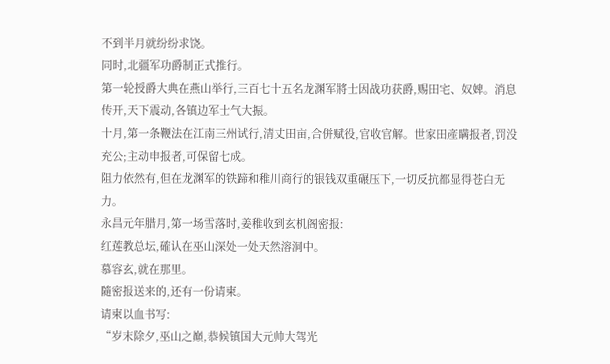不到半月就纷纷求饶。
同时,北疆军功爵制正式推行。
第一轮授爵大典在燕山举行,三百七十五名龙渊军將士因战功获爵,赐田宅、奴婢。消息传开,天下震动,各镇边军士气大振。
十月,第一条鞭法在江南三州试行,清丈田亩,合併赋役,官收官解。世家田產瞒报者,罚没充公;主动申报者,可保留七成。
阻力依然有,但在龙渊军的铁蹄和稚川商行的银钱双重碾压下,一切反抗都显得苍白无力。
永昌元年腊月,第一场雪落时,姜稚收到玄机阁密报:
红莲教总坛,確认在巫山深处一处天然溶洞中。
慕容玄,就在那里。
隨密报送来的,还有一份请柬。
请柬以血书写:
“岁末除夕,巫山之巔,恭候镇国大元帅大驾光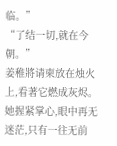临。”
“了结一切,就在今朝。”
姜稚將请柬放在烛火上,看著它燃成灰烬。
她握紧掌心,眼中再无迷茫,只有一往无前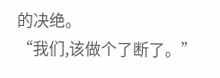的决绝。
“我们,该做个了断了。”